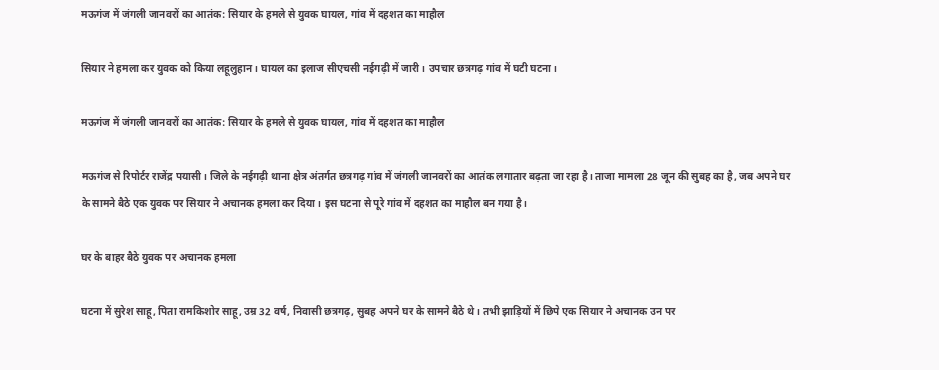मऊगंज में जंगली जानवरों का आतंक: सियार के हमले से युवक घायल, गांव में दहशत का माहौल

सियार ने हमला कर युवक को किया लहूलुहान। घायल का इलाज सीएचसी नईगढ़ी में जारी। उपचार छत्रगढ़ गांव में घटी घटना।

मऊगंज में जंगली जानवरों का आतंक: सियार के हमले से युवक घायल, गांव में दहशत का माहौल

मऊगंज से रिपोर्टर राजेंद्र पयासी। जिले के नईगढ़ी थाना क्षेत्र अंतर्गत छत्रगढ़ गांव में जंगली जानवरों का आतंक लगातार बढ़ता जा रहा है। ताजा मामला 28 जून की सुबह का है, जब अपने घर के सामने बैठे एक युवक पर सियार ने अचानक हमला कर दिया। इस घटना से पूरे गांव में दहशत का माहौल बन गया है।

घर के बाहर बैठे युवक पर अचानक हमला

घटना में सुरेश साहू, पिता रामकिशोर साहू, उम्र 32 वर्ष, निवासी छत्रगढ़, सुबह अपने घर के सामने बैठे थे। तभी झाड़ियों में छिपे एक सियार ने अचानक उन पर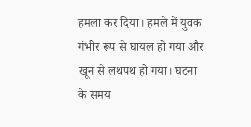हमला कर दिया। हमले में युवक गंभीर रूप से घायल हो गया और खून से लथपथ हो गया। घटना के समय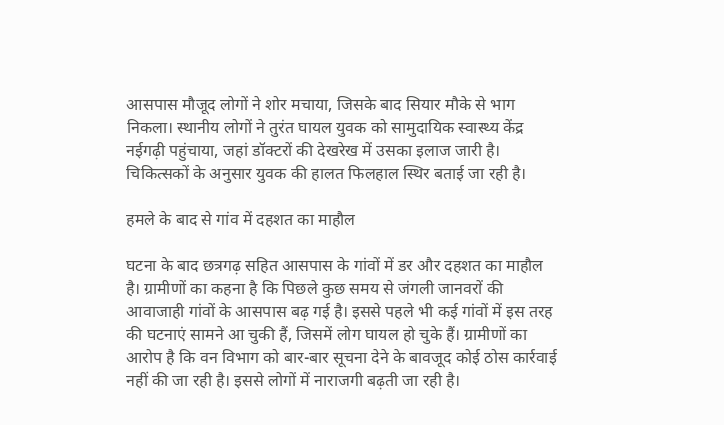आसपास मौजूद लोगों ने शोर मचाया, जिसके बाद सियार मौके से भाग निकला। स्थानीय लोगों ने तुरंत घायल युवक को सामुदायिक स्वास्थ्य केंद्र नईगढ़ी पहुंचाया, जहां डॉक्टरों की देखरेख में उसका इलाज जारी है। चिकित्सकों के अनुसार युवक की हालत फिलहाल स्थिर बताई जा रही है।

हमले के बाद से गांव में दहशत का माहौल

घटना के बाद छत्रगढ़ सहित आसपास के गांवों में डर और दहशत का माहौल है। ग्रामीणों का कहना है कि पिछले कुछ समय से जंगली जानवरों की आवाजाही गांवों के आसपास बढ़ गई है। इससे पहले भी कई गांवों में इस तरह की घटनाएं सामने आ चुकी हैं, जिसमें लोग घायल हो चुके हैं। ग्रामीणों का आरोप है कि वन विभाग को बार-बार सूचना देने के बावजूद कोई ठोस कार्रवाई नहीं की जा रही है। इससे लोगों में नाराजगी बढ़ती जा रही है।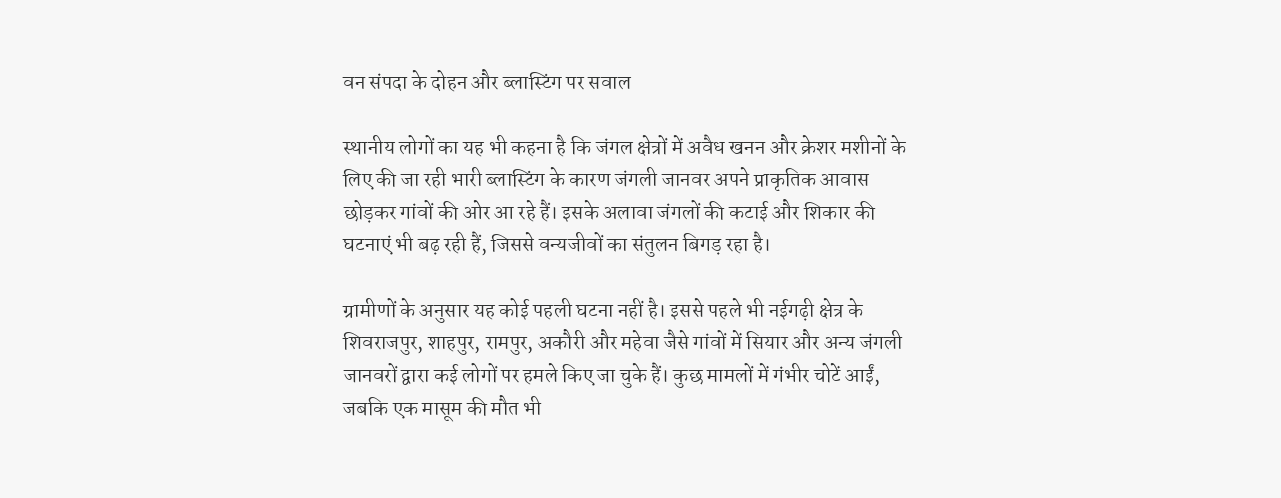वन संपदा के दोहन और ब्लास्टिंग पर सवाल

स्थानीय लोगों का यह भी कहना है कि जंगल क्षेत्रों में अवैध खनन और क्रेशर मशीनों के लिए की जा रही भारी ब्लास्टिंग के कारण जंगली जानवर अपने प्राकृतिक आवास छोड़कर गांवों की ओर आ रहे हैं। इसके अलावा जंगलों की कटाई और शिकार की घटनाएं भी बढ़ रही हैं, जिससे वन्यजीवों का संतुलन बिगड़ रहा है।

ग्रामीणों के अनुसार यह कोई पहली घटना नहीं है। इससे पहले भी नईगढ़ी क्षेत्र के शिवराजपुर, शाहपुर, रामपुर, अकौरी और महेवा जैसे गांवों में सियार और अन्य जंगली जानवरों द्वारा कई लोगों पर हमले किए जा चुके हैं। कुछ मामलों में गंभीर चोटें आईं, जबकि एक मासूम की मौत भी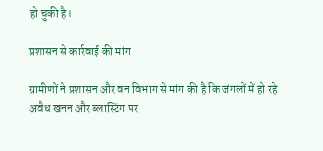हो चुकी है।

प्रशासन से कार्रवाई की मांग

ग्रामीणों ने प्रशासन और वन विभाग से मांग की है कि जंगलों में हो रहे अवैध खनन और ब्लास्टिंग पर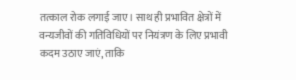तत्काल रोक लगाई जाए। साथ ही प्रभावित क्षेत्रों में वन्यजीवों की गतिविधियों पर नियंत्रण के लिए प्रभावी कदम उठाए जाएं, ताकि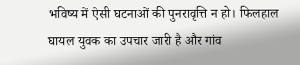भविष्य में ऐसी घटनाओं की पुनरावृत्ति न हो। फिलहाल घायल युवक का उपचार जारी है और गांव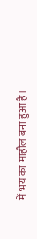में भय का माहौल बना हुआ है।